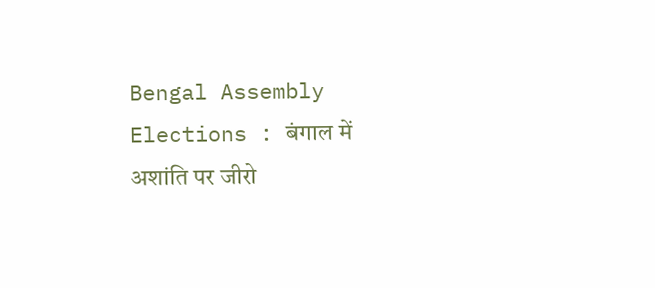Bengal Assembly Elections : बंगाल में अशांति पर जीरो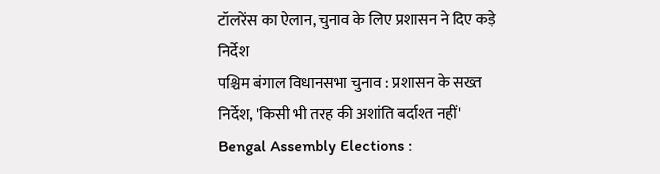टॉलरेंस का ऐलान, चुनाव के लिए प्रशासन ने दिए कड़े निर्देश
पश्चिम बंगाल विधानसभा चुनाव : प्रशासन के सख्त निर्देश, 'किसी भी तरह की अशांति बर्दाश्त नहीं'
Bengal Assembly Elections :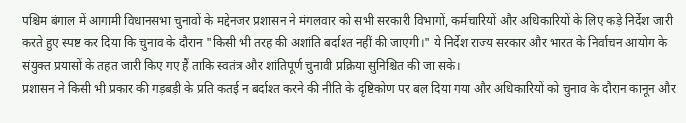पश्चिम बंगाल में आगामी विधानसभा चुनावों के मद्देनजर प्रशासन ने मंगलवार को सभी सरकारी विभागों, कर्मचारियों और अधिकारियों के लिए कड़े निर्देश जारी करते हुए स्पष्ट कर दिया कि चुनाव के दौरान "किसी भी तरह की अशांति बर्दाश्त नहीं की जाएगी।" ये निर्देश राज्य सरकार और भारत के निर्वाचन आयोग के संयुक्त प्रयासों के तहत जारी किए गए हैं ताकि स्वतंत्र और शांतिपूर्ण चुनावी प्रक्रिया सुनिश्चित की जा सके।
प्रशासन ने किसी भी प्रकार की गड़बड़ी के प्रति कतई न बर्दाश्त करने की नीति के दृष्टिकोण पर बल दिया गया और अधिकारियों को चुनाव के दौरान कानून और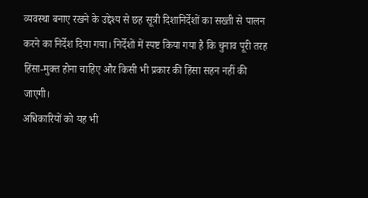व्यवस्था बनाए रखने के उद्देश्य से छह सूत्री दिशानिर्देशों का सख्ती से पालन करने का निर्देश दिया गया। निर्देशों में स्पष्ट किया गया है कि चुनाव पूरी तरह हिंसा-मुक्त होना चाहिए और किसी भी प्रकार की हिंसा सहन नहीं की जाएगी।
अधिकारियों को यह भी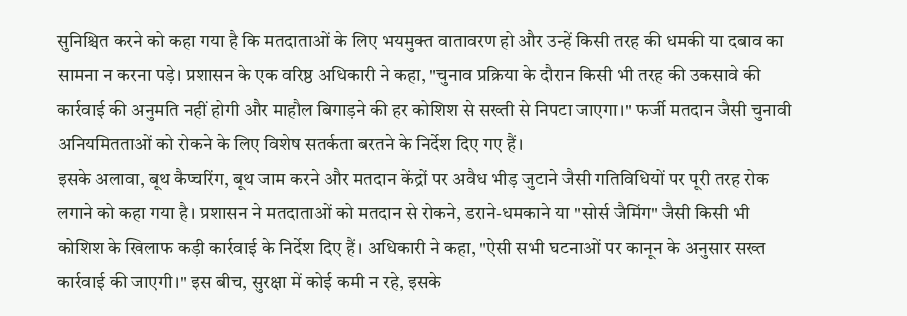सुनिश्चित करने को कहा गया है कि मतदाताओं के लिए भयमुक्त वातावरण हो और उन्हें किसी तरह की धमकी या दबाव का सामना न करना पड़े। प्रशासन के एक वरिष्ठ अधिकारी ने कहा, "चुनाव प्रक्रिया के दौरान किसी भी तरह की उकसावे की कार्रवाई की अनुमति नहीं होगी और माहौल बिगाड़ने की हर कोशिश से सख्ती से निपटा जाएगा।" फर्जी मतदान जैसी चुनावी अनियमितताओं को रोकने के लिए विशेष सतर्कता बरतने के निर्देश दिए गए हैं।
इसके अलावा, बूथ कैप्चरिंग, बूथ जाम करने और मतदान केंद्रों पर अवैध भीड़ जुटाने जैसी गतिविधियों पर पूरी तरह रोक लगाने को कहा गया है। प्रशासन ने मतदाताओं को मतदान से रोकने, डराने-धमकाने या "सोर्स जैमिंग" जैसी किसी भी कोशिश के खिलाफ कड़ी कार्रवाई के निर्देश दिए हैं। अधिकारी ने कहा, "ऐसी सभी घटनाओं पर कानून के अनुसार सख्त कार्रवाई की जाएगी।" इस बीच, सुरक्षा में कोई कमी न रहे, इसके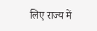लिए राज्य में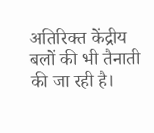अतिरिक्त केंद्रीय बलों की भी तैनाती की जा रही है।